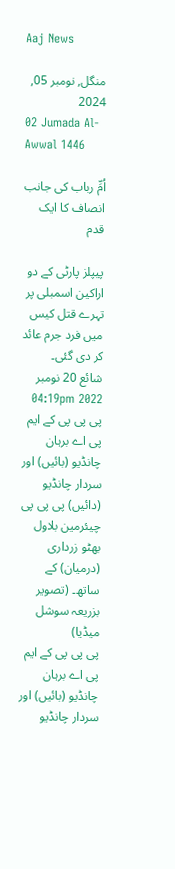Aaj News

منگل, نومبر 05, 2024
02 Jumada Al-Awwal 1446

اُمِّ رباب کی جانب انصاف کا ایک قدم

پیپلز پارٹی کے دو اراکین اسمبلی پر تہرے قتل کیس میں فرد جرم عائد کر دی گئی۔
شائع 20 نومبر 2022 04:19pm
پی پی پی کے ایم پی اے برہان چانڈیو (بائیں) اور سردار چانڈیو (دائیں) پی پی پی چیئرمین بلاول بھٹو زرداری (درمیان) کے ساتھ۔ (تصویر بزریعہ سوشل میڈیا)
پی پی پی کے ایم پی اے برہان چانڈیو (بائیں) اور سردار چانڈیو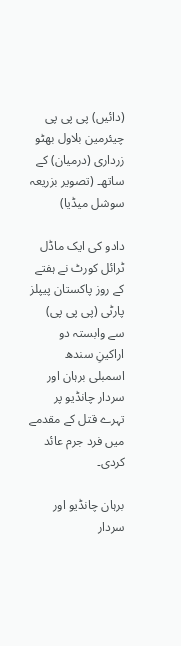(دائیں) پی پی پی چیئرمین بلاول بھٹو زرداری (درمیان) کے ساتھ۔ (تصویر بزریعہ سوشل میڈیا)

دادو کی ایک ماڈل ٹرائل کورٹ نے ہفتے کے روز پاکستان پیپلز پارٹی (پی پی پی) سے وابستہ دو اراکینِ سندھ اسمبلی برہان اور سردار چانڈیو پر تہرے قتل کے مقدمے میں فرد جرم عائد کردی۔

برہان چانڈیو اور سردار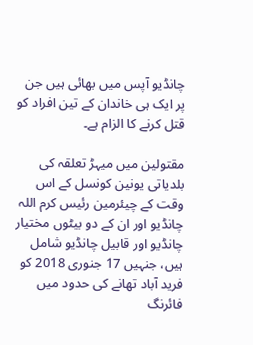چانڈیو آپس میں بھائی ہیں جن پر ایک ہی خاندان کے تین افراد کو قتل کرنے کا الزام ہے۔

مقتولین میں میہڑ تعلقہ کی بلدیاتی یونین کونسل کے اس وقت کے چیئرمین رئیس کرم اللہ چانڈیو اور ان کے دو بیٹوں مختیار چانڈیو اور قابیل چانڈیو شامل ہیں، جنہیں 17 جنوری 2018 کو فرید آباد تھانے کی حدود میں فائرنگ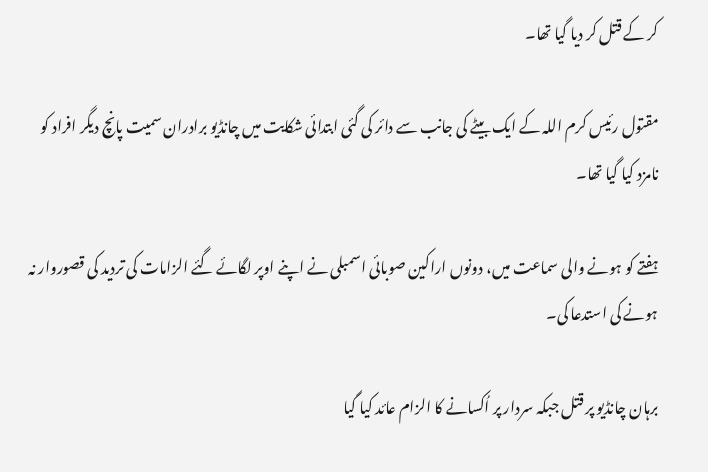کر کے قتل کر دیا گیا تھا۔

مقتول رئیس کرم اللہ کے ایک بیٹے کی جانب سے دائر کی گئی ابتدائی شکایت میں چانڈیو برادران سمیت پانچ دیگر افراد کو نامزد کیا گیا تھا۔

ہفتے کو ہونے والی سماعت میں، دونوں اراکین صوبائی اسمبلی نے اپنے اوپر لگائے گئے الزامات کی تردید کی قصوروار نہ ہونے کی استدعا کی۔

برہان چانڈیو پر قتل جبکہ سردار پر اُکسانے کا الزام عائد کیا گیا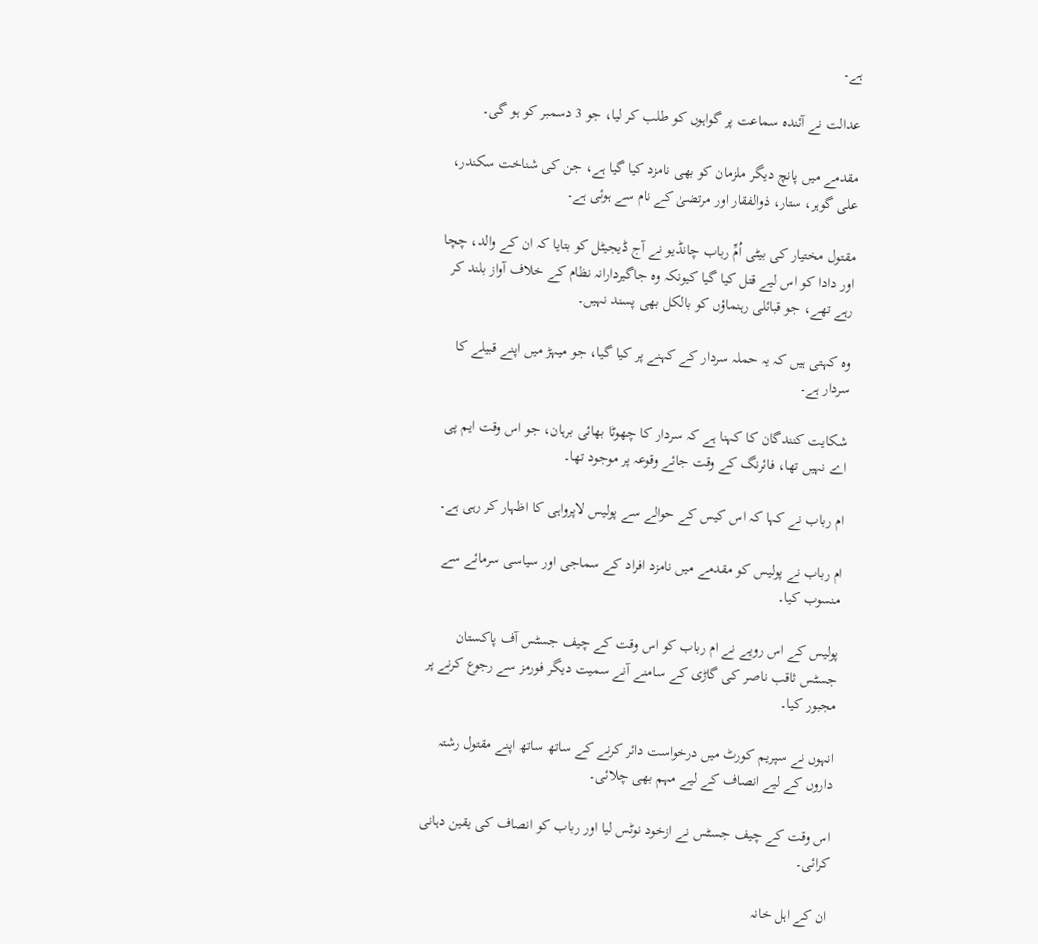ہے۔

عدالت نے آئندہ سماعت پر گواہوں کو طلب کر لیا، جو 3 دسمبر کو ہو گی۔

مقدمے میں پانچ دیگر ملزمان کو بھی نامزد کیا گیا ہے، جن کی شناخت سکندر، علی گوہر، ستار، ذوالفقار اور مرتضیٰ کے نام سے ہوئی ہے۔

مقتول مختیار کی بیٹی اُمِّ رباب چانڈیو نے آج ڈیجیٹل کو بتایا کہ ان کے والد، چچا اور دادا کو اس لیے قتل کیا گیا کیونکہ وہ جاگیردارانہ نظام کے خلاف آواز بلند کر رہے تھے، جو قبائلی رہنماؤں کو بالکل بھی پسند نہیں۔

وہ کہتی ہیں کہ یہ حملہ سردار کے کہنے پر کیا گیا، جو میہڑ میں اپنے قبیلے کا سردار ہے۔

شکایت کنندگان کا کہنا ہے کہ سردار کا چھوٹا بھائی برہان، جو اس وقت ایم پی اے نہیں تھا، فائرنگ کے وقت جائے وقوعہ پر موجود تھا۔

ام رباب نے کہا کہ اس کیس کے حوالے سے پولیس لاپرواہی کا اظہار کر رہی ہے۔

ام رباب نے پولیس کو مقدمے میں نامزد افراد کے سماجی اور سیاسی سرمائے سے منسوب کیا۔

پولیس کے اس رویے نے ام رباب کو اس وقت کے چیف جسٹس آف پاکستان جسٹس ثاقب ناصر کی گاڑی کے سامنے آنے سمیت دیگر فورمز سے رجوع کرنے پر مجبور کیا۔

انہوں نے سپریم کورٹ میں درخواست دائر کرنے کے ساتھ ساتھ اپنے مقتول رشتہ داروں کے لیے انصاف کے لیے مہم بھی چلائی۔

اس وقت کے چیف جسٹس نے ازخود نوٹس لیا اور رباب کو انصاف کی یقین دہانی کرائی۔

ان کے اہل خانہ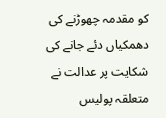کو مقدمہ چھوڑنے کی دھمکیاں دئے جانے کی شکایت پر عدالت نے متعلقہ پولیس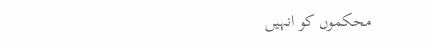محکموں کو انہیں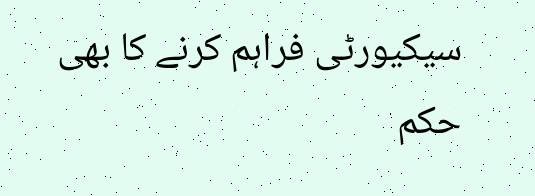سیکیورٹی فراہم کرنے کا بھی حکم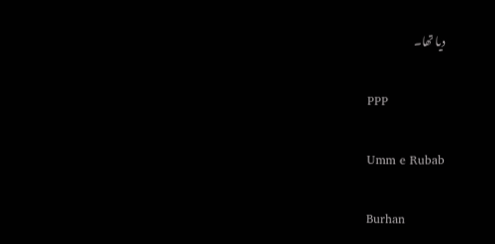دیا تھا۔

PPP

Umm e Rubab

Burhan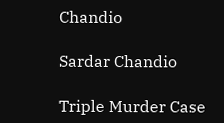Chandio

Sardar Chandio

Triple Murder Case